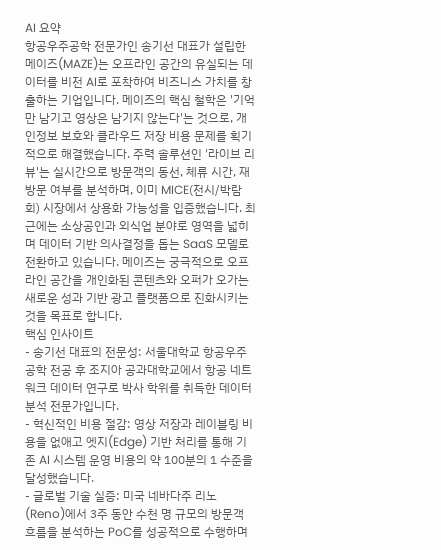AI 요약
항공우주공학 전문가인 송기선 대표가 설립한 메이즈(MAZE)는 오프라인 공간의 유실되는 데이터를 비전 AI로 포착하여 비즈니스 가치를 창출하는 기업입니다. 메이즈의 핵심 철학은 '기억만 남기고 영상은 남기지 않는다'는 것으로, 개인정보 보호와 클라우드 저장 비용 문제를 획기적으로 해결했습니다. 주력 솔루션인 '라이브 리뷰'는 실시간으로 방문객의 동선, 체류 시간, 재방문 여부를 분석하며, 이미 MICE(전시/박람회) 시장에서 상용화 가능성을 입증했습니다. 최근에는 소상공인과 외식업 분야로 영역을 넓히며 데이터 기반 의사결정을 돕는 SaaS 모델로 전환하고 있습니다. 메이즈는 궁극적으로 오프라인 공간을 개인화된 콘텐츠와 오퍼가 오가는 새로운 성과 기반 광고 플랫폼으로 진화시키는 것을 목표로 합니다.
핵심 인사이트
- 송기선 대표의 전문성: 서울대학교 항공우주공학 전공 후 조지아 공과대학교에서 항공 네트워크 데이터 연구로 박사 학위를 취득한 데이터 분석 전문가입니다.
- 혁신적인 비용 절감: 영상 저장과 레이블링 비용을 없애고 엣지(Edge) 기반 처리를 통해 기존 AI 시스템 운영 비용의 약 100분의 1 수준을 달성했습니다.
- 글로벌 기술 실증: 미국 네바다주 리노(Reno)에서 3주 동안 수천 명 규모의 방문객 흐름을 분석하는 PoC를 성공적으로 수행하며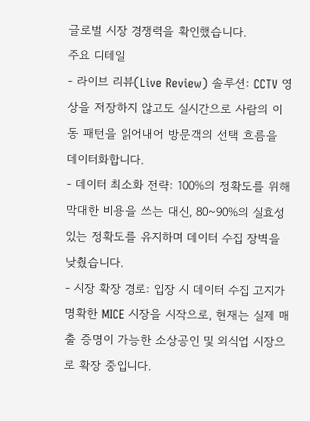글로벌 시장 경쟁력을 확인했습니다.
주요 디테일
- 라이브 리뷰(Live Review) 솔루션: CCTV 영상을 저장하지 않고도 실시간으로 사람의 이동 패턴을 읽어내어 방문객의 선택 흐름을 데이터화합니다.
- 데이터 최소화 전략: 100%의 정확도를 위해 막대한 비용을 쓰는 대신, 80~90%의 실효성 있는 정확도를 유지하며 데이터 수집 장벽을 낮췄습니다.
- 시장 확장 경로: 입장 시 데이터 수집 고지가 명확한 MICE 시장을 시작으로, 현재는 실제 매출 증명이 가능한 소상공인 및 외식업 시장으로 확장 중입니다.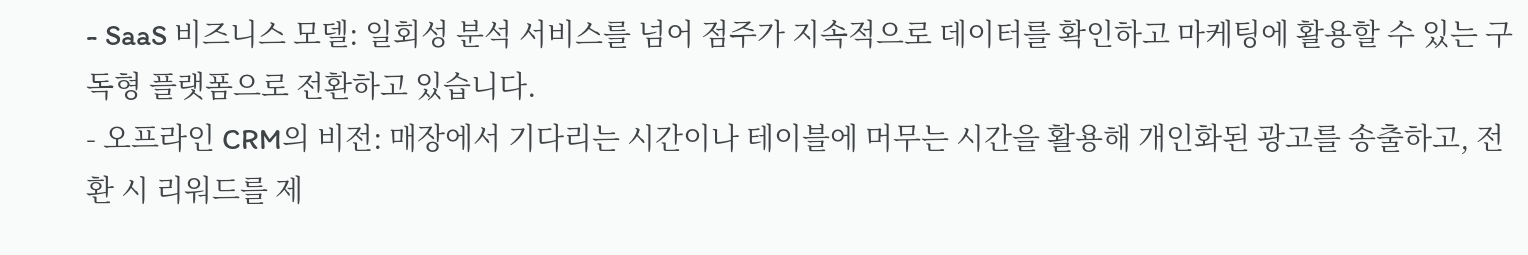- SaaS 비즈니스 모델: 일회성 분석 서비스를 넘어 점주가 지속적으로 데이터를 확인하고 마케팅에 활용할 수 있는 구독형 플랫폼으로 전환하고 있습니다.
- 오프라인 CRM의 비전: 매장에서 기다리는 시간이나 테이블에 머무는 시간을 활용해 개인화된 광고를 송출하고, 전환 시 리워드를 제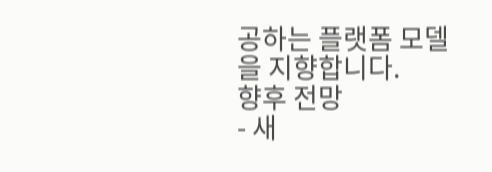공하는 플랫폼 모델을 지향합니다.
향후 전망
- 새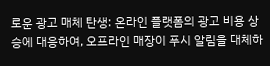로운 광고 매체 탄생: 온라인 플랫폼의 광고 비용 상승에 대응하여, 오프라인 매장이 푸시 알림을 대체하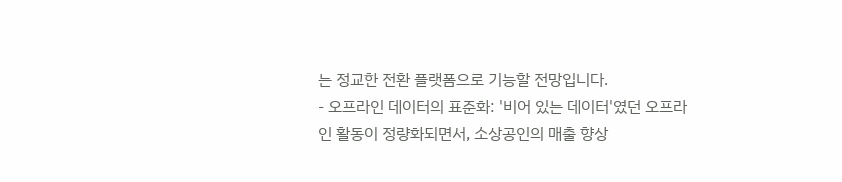는 정교한 전환 플랫폼으로 기능할 전망입니다.
- 오프라인 데이터의 표준화: '비어 있는 데이터'였던 오프라인 활동이 정량화되면서, 소상공인의 매출 향상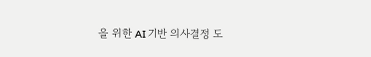을 위한 AI 기반 의사결정 도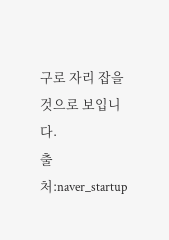구로 자리 잡을 것으로 보입니다.
출처:naver_startup